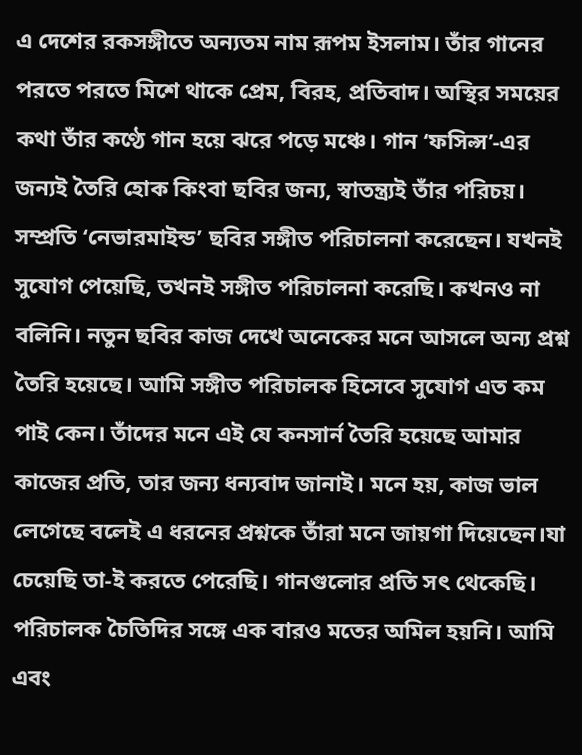এ দেশের রকসঙ্গীতে অন্যতম নাম রূপম ইসলাম। তাঁর গানের পরতে পরতে মিশে থাকে প্রেম, বিরহ, প্রতিবাদ। অস্থির সময়ের কথা তাঁর কণ্ঠে গান হয়ে ঝরে পড়ে মঞ্চে। গান ‘ফসিল্স’-এর জন্যই তৈরি হোক কিংবা ছবির জন্য, স্বাতন্ত্র্যই তাঁর পরিচয়। সম্প্রতি ‘নেভারমাইন্ড’ ছবির সঙ্গীত পরিচালনা করেছেন। যখনই সুযোগ পেয়েছি, তখনই সঙ্গীত পরিচালনা করেছি। কখনও না বলিনি। নতুন ছবির কাজ দেখে অনেকের মনে আসলে অন্য প্রশ্ন তৈরি হয়েছে। আমি সঙ্গীত পরিচালক হিসেবে সুযোগ এত কম পাই কেন। তাঁদের মনে এই যে কনসার্ন তৈরি হয়েছে আমার কাজের প্রতি, তার জন্য ধন্যবাদ জানাই। মনে হয়, কাজ ভাল লেগেছে বলেই এ ধরনের প্রশ্নকে তাঁরা মনে জায়গা দিয়েছেন।যা চেয়েছি তা-ই করতে পেরেছি। গানগুলোর প্রতি সৎ থেকেছি। পরিচালক চৈতিদির সঙ্গে এক বারও মতের অমিল হয়নি। আমি এবং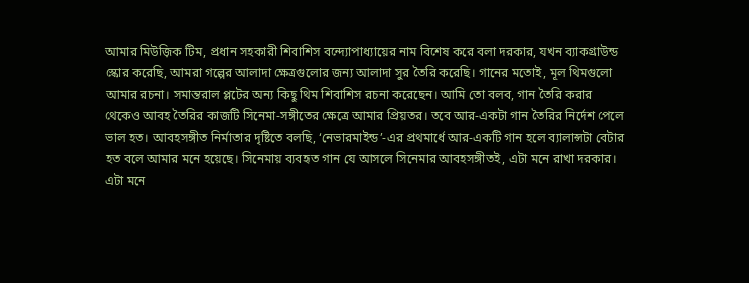আমার মিউজ়িক টিম, প্রধান সহকারী শিবাশিস বন্দ্যোপাধ্যায়ের নাম বিশেষ করে বলা দরকার, যখন ব্যাকগ্রাউন্ড স্কোর করেছি, আমরা গল্পের আলাদা ক্ষেত্রগুলোর জন্য আলাদা সুর তৈরি করেছি। গানের মতোই, মূল থিমগুলো আমার রচনা। সমান্তরাল প্লটের অন্য কিছু থিম শিবাশিস রচনা করেছেন। আমি তো বলব, গান তৈরি করার থেকেও আবহ তৈরির কাজটি সিনেমা-সঙ্গীতের ক্ষেত্রে আমার প্রিয়তর। তবে আর-একটা গান তৈরির নির্দেশ পেলে ভাল হত। আবহসঙ্গীত নির্মাতার দৃষ্টিতে বলছি, ‘নেভারমাইন্ড’-এর প্রথমার্ধে আর-একটি গান হলে ব্যালান্সটা বেটার হত বলে আমার মনে হয়েছে। সিনেমায় ব্যবহৃত গান যে আসলে সিনেমার আবহসঙ্গীতই, এটা মনে রাখা দরকার। এটা মনে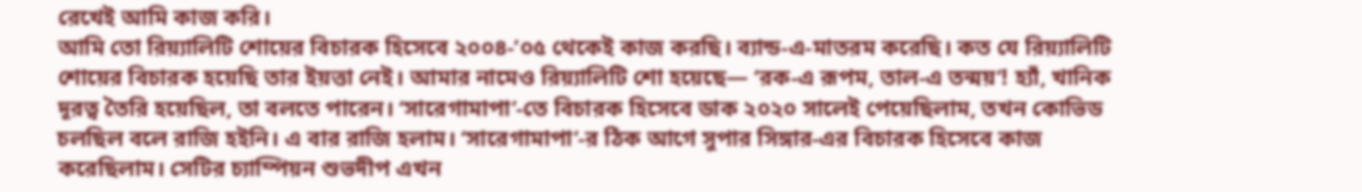রেখেই আমি কাজ করি।
আমি তো রিয়্যালিটি শোয়ের বিচারক হিসেবে ২০০৪-’০৫ থেকেই কাজ করছি। ব্যান্ড-এ-মাতরম করেছি। কত যে রিয়্যালিটি শোয়ের বিচারক হয়েছি তার ইয়ত্তা নেই। আমার নামেও রিয়্যালিটি শো হয়েছে— ‘রক-এ রূপম, তাল-এ তন্ময়’! হ্যাঁ, খানিক দূরত্ব তৈরি হয়েছিল, তা বলতে পারেন। ‘সারেগামাপা’-তে বিচারক হিসেবে ডাক ২০২০ সালেই পেয়েছিলাম, তখন কোভিড চলছিল বলে রাজি হইনি। এ বার রাজি হলাম। ‘সারেগামাপা’-র ঠিক আগে সুপার সিঙ্গার-এর বিচারক হিসেবে কাজ করেছিলাম। সেটির চ্যাম্পিয়ন শুভদীপ এখন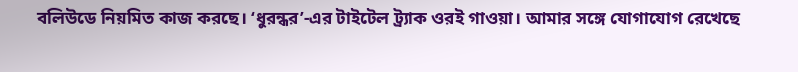বলিউডে নিয়মিত কাজ করছে। ‘ধুরন্ধর’-এর টাইটেল ট্র্যাক ওরই গাওয়া। আমার সঙ্গে যোগাযোগ রেখেছে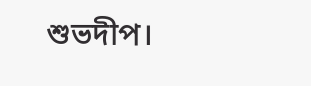শুভদীপ।